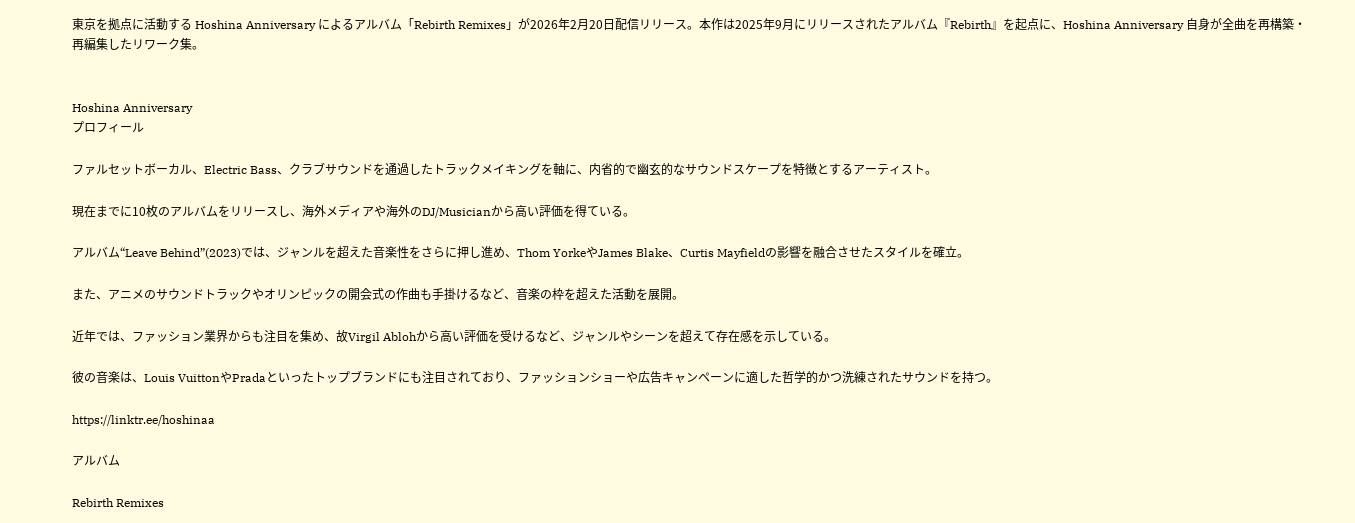東京を拠点に活動する Hoshina Anniversary によるアルバム「Rebirth Remixes」が2026年2月20日配信リリース。本作は2025年9月にリリースされたアルバム『Rebirth』を起点に、Hoshina Anniversary 自身が全曲を再構築・再編集したリワーク集。


Hoshina Anniversary
プロフィール

ファルセットボーカル、Electric Bass、クラブサウンドを通過したトラックメイキングを軸に、内省的で幽玄的なサウンドスケープを特徴とするアーティスト。

現在までに10枚のアルバムをリリースし、海外メディアや海外のDJ/Musicianから高い評価を得ている。

アルバム“Leave Behind”(2023)では、ジャンルを超えた音楽性をさらに押し進め、Thom YorkeやJames Blake、Curtis Mayfieldの影響を融合させたスタイルを確立。

また、アニメのサウンドトラックやオリンピックの開会式の作曲も手掛けるなど、音楽の枠を超えた活動を展開。

近年では、ファッション業界からも注目を集め、故Virgil Ablohから高い評価を受けるなど、ジャンルやシーンを超えて存在感を示している。

彼の音楽は、Louis VuittonやPradaといったトップブランドにも注目されており、ファッションショーや広告キャンペーンに適した哲学的かつ洗練されたサウンドを持つ。

https://linktr.ee/hoshinaa

アルバム

Rebirth Remixes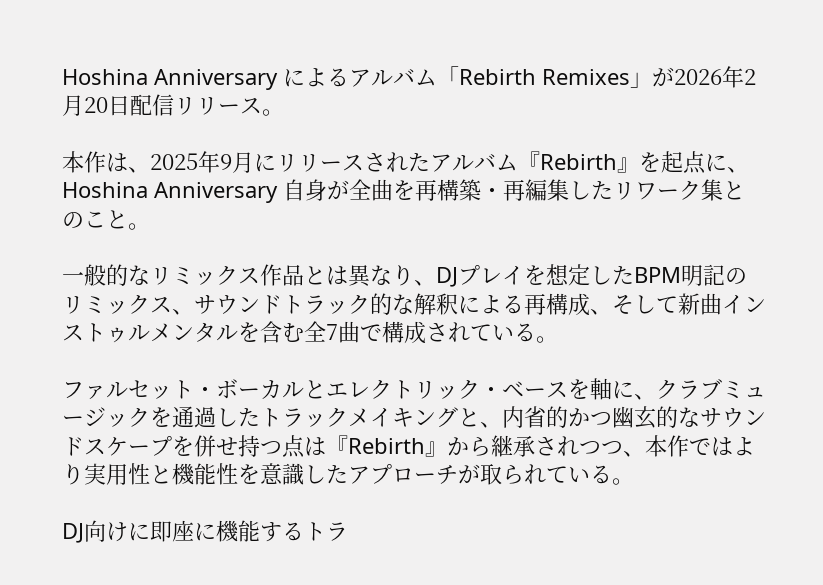Hoshina Anniversary によるアルバム「Rebirth Remixes」が2026年2月20日配信リリース。

本作は、2025年9月にリリースされたアルバム『Rebirth』を起点に、Hoshina Anniversary 自身が全曲を再構築・再編集したリワーク集とのこと。

一般的なリミックス作品とは異なり、DJプレイを想定したBPM明記のリミックス、サウンドトラック的な解釈による再構成、そして新曲インストゥルメンタルを含む全7曲で構成されている。

ファルセット・ボーカルとエレクトリック・ベースを軸に、クラブミュージックを通過したトラックメイキングと、内省的かつ幽玄的なサウンドスケープを併せ持つ点は『Rebirth』から継承されつつ、本作ではより実用性と機能性を意識したアプローチが取られている。

DJ向けに即座に機能するトラ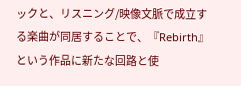ックと、リスニング/映像文脈で成立する楽曲が同居することで、『Rebirth』という作品に新たな回路と使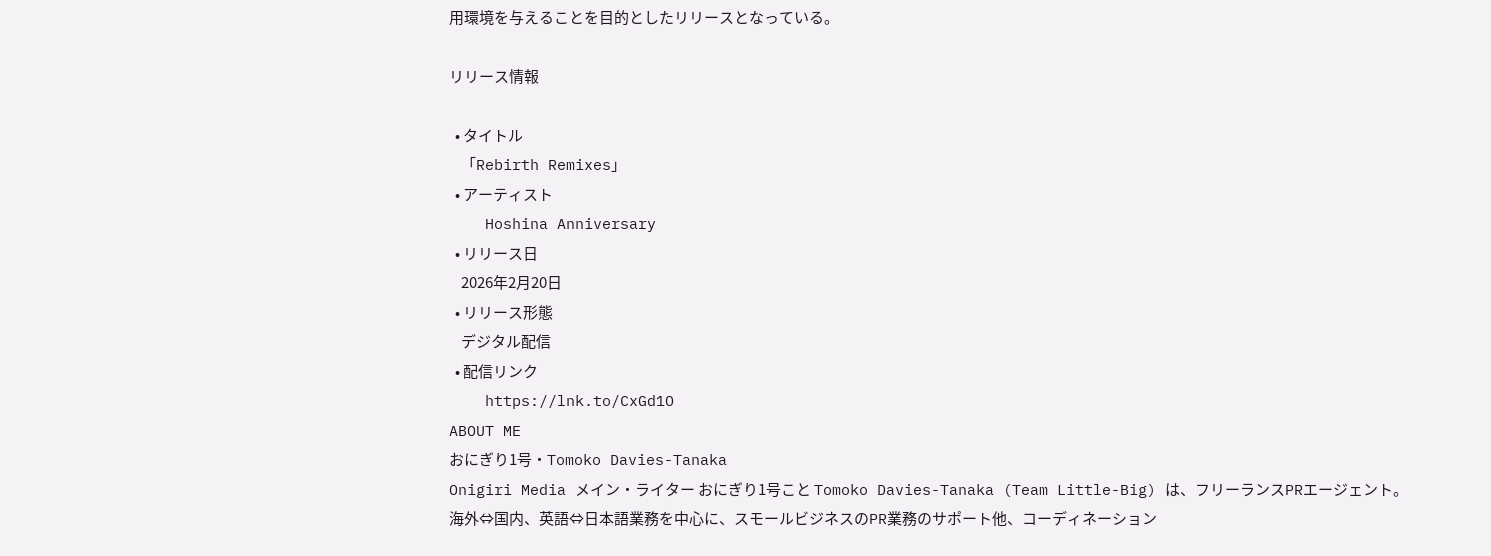用環境を与えることを目的としたリリースとなっている。

リリース情報

  • タイトル
    「Rebirth Remixes」
  • アーティスト
    Hoshina Anniversary
  • リリース日
    2026年2月20日
  • リリース形態
    デジタル配信
  • 配信リンク
    https://lnk.to/CxGd1O
ABOUT ME
おにぎり1号・Tomoko Davies-Tanaka
Onigiri Media メイン・ライター おにぎり1号こと Tomoko Davies-Tanaka (Team Little-Big) は、フリーランスPRエージェント。海外⇔国内、英語⇔日本語業務を中心に、スモールビジネスのPR業務のサポート他、コーディネーション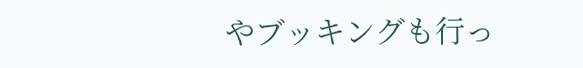やブッキングも行っ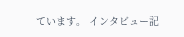ています。 インタビュー記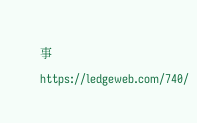事 https://ledgeweb.com/740/